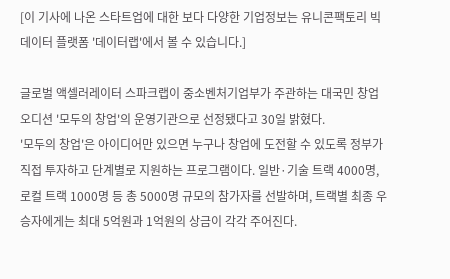[이 기사에 나온 스타트업에 대한 보다 다양한 기업정보는 유니콘팩토리 빅데이터 플랫폼 '데이터랩'에서 볼 수 있습니다.]

글로벌 액셀러레이터 스파크랩이 중소벤처기업부가 주관하는 대국민 창업 오디션 '모두의 창업'의 운영기관으로 선정됐다고 30일 밝혔다.
'모두의 창업'은 아이디어만 있으면 누구나 창업에 도전할 수 있도록 정부가 직접 투자하고 단계별로 지원하는 프로그램이다. 일반·기술 트랙 4000명, 로컬 트랙 1000명 등 총 5000명 규모의 참가자를 선발하며, 트랙별 최종 우승자에게는 최대 5억원과 1억원의 상금이 각각 주어진다.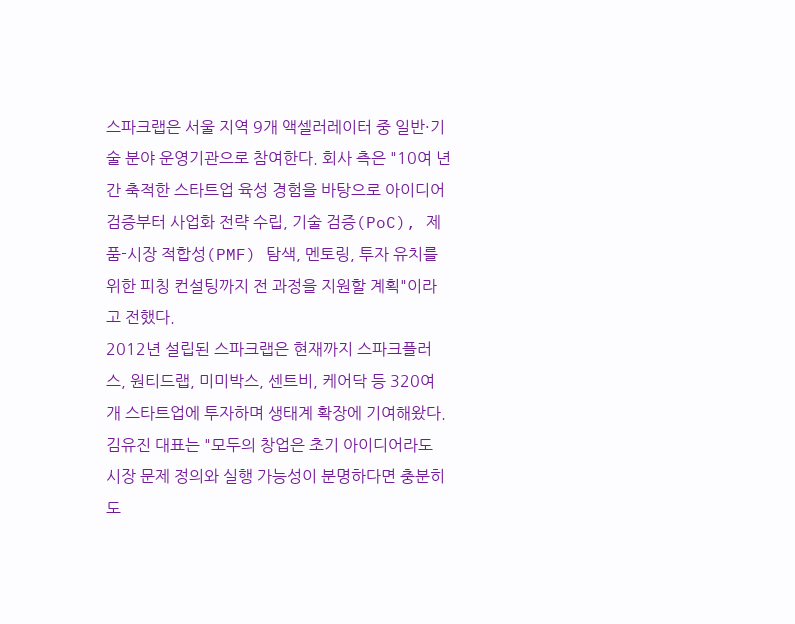스파크랩은 서울 지역 9개 액셀러레이터 중 일반·기술 분야 운영기관으로 참여한다. 회사 측은 "10여 년간 축적한 스타트업 육성 경험을 바탕으로 아이디어 검증부터 사업화 전략 수립, 기술 검증(PoC), 제품-시장 적합성(PMF) 탐색, 멘토링, 투자 유치를 위한 피칭 컨설팅까지 전 과정을 지원할 계획"이라고 전했다.
2012년 설립된 스파크랩은 현재까지 스파크플러스, 원티드랩, 미미박스, 센트비, 케어닥 등 320여 개 스타트업에 투자하며 생태계 확장에 기여해왔다.
김유진 대표는 "모두의 창업은 초기 아이디어라도 시장 문제 정의와 실행 가능성이 분명하다면 충분히 도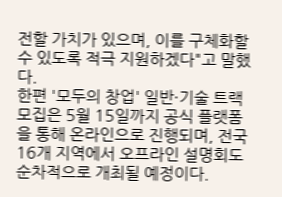전할 가치가 있으며, 이를 구체화할 수 있도록 적극 지원하겠다"고 말했다.
한편 '모두의 창업' 일반·기술 트랙 모집은 5월 15일까지 공식 플랫폼을 통해 온라인으로 진행되며, 전국 16개 지역에서 오프라인 설명회도 순차적으로 개최될 예정이다.